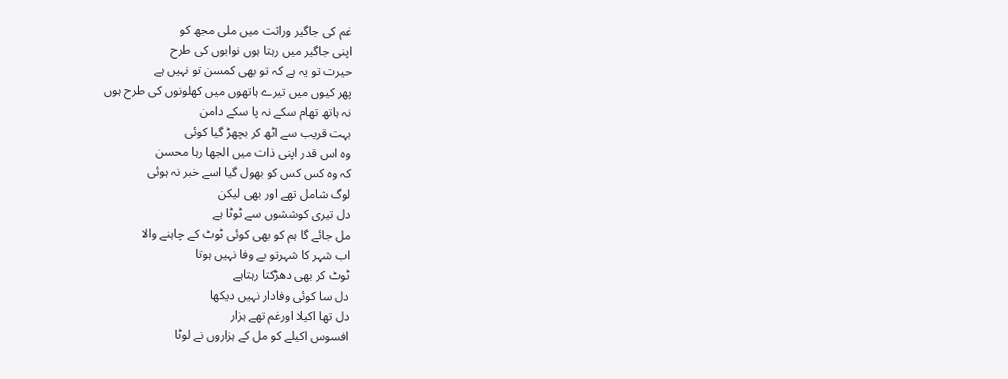غم کی جاگیر وراثت میں ملی مجھ کو
اپنی جاگیر میں رہتا ہوں نوابوں کی طرح
حیرت تو یہ ہے کہ تو بھی کمسن تو نہیں ہے
پھر کیوں میں تیرے ہاتھوں میں کھلونوں کی طرح ہوں
نہ ہاتھ تھام سکے نہ پا سکے دامن
بہت قریب سے اٹھ کر بچھڑ گیا کوئی
وہ اس قدر اپنی ذات میں الجھا رہا محسن
کہ وہ کس کس کو بھول گیا اسے خبر نہ ہوئی
لوگ شامل تھے اور بھی لیکن
دل تیری کوششوں سے ٹوٹا ہے
مل جائے گا ہم کو بھی کوئی ٹوٹ کے چاہنے والا
اب شہر کا شہرتو بے وفا نہیں ہوتا
ٹوٹ کر بھی دھڑکتا رہتاہے
دل سا کوئی وفادار نہیں دیکھا
دل تھا اکیلا اورغم تھے ہزار
افسوس اکیلے کو مل کے ہزاروں نے لوٹا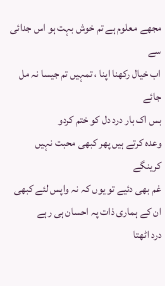مجھے معلوم ہے تم خوش بہت ہو اس جدائی سے
اب خیال رکھنا اپنا ، تمہیں تم جیسا نہ مل جائے
بس اک بار درد دل کو ختم کردو
وعدہ کرتے ہیں پھر کبھی محبت نہیں کرینگے
غم بھی دئیے تو یوں کہ نہ واپس لئے کبھی
ان کے ہماری ذات پہ احسان ہی رہے
درد اٹهتا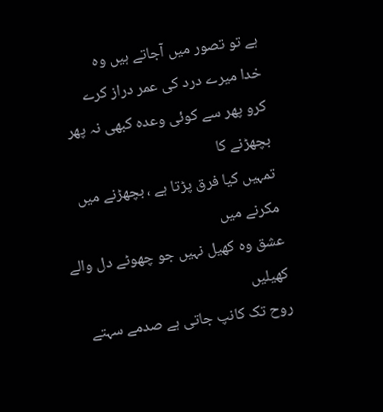ہے تو تصور میں آجاتے ہیں وہ
خدا میرے درد کی عمر دراز کرے
کرو پھر سے کوئی وعدہ کبھی نہ پھر بچھڑنے کا
تمہیں کیا فرق پڑتا ہے ، بچھڑنے میں مکرنے میں
عشق وہ کھیل نہیں جو چھوٹے دل والے کھیلیں
روح تک کانپ جاتی ہے صدمے سہتے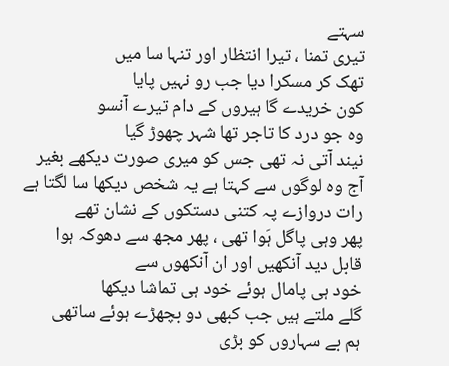سہتے
تیری تمنا ، تیرا انتظار اور تنہا سا میں
تھک کر مسکرا دیا جب رو نہیں پایا
کون خریدے گا ہیروں کے دام تیرے آنسو
وہ جو درد کا تاجر تھا شہر چھوڑ گیا
نیند آتی نہ تھی جس کو میری صورت دیکھے بغیر
آج وہ لوگوں سے کہتا ہے یہ شخص دیکھا سا لگتا ہے
رات دروازے پہ کتنی دستکوں کے نشان تھے
پھر وہی پاگل ہَوا تھی ، پھر مجھ سے دھوکہ ہوا
قابل دید آنکھیں اور ان آنکھوں سے
خود ہی پامال ہوئے خود ہی تماشا دیکھا
گلے ملتے ہیں جب کبھی دو بچھڑے ہوئے ساتھی
ہم بے سہاروں کو بڑی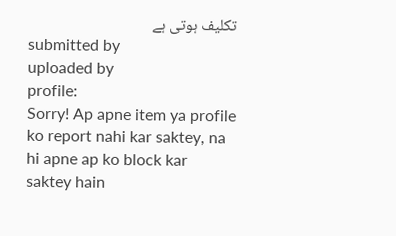تکلیف ہوتی ہے
submitted by
uploaded by
profile:
Sorry! Ap apne item ya profile ko report nahi kar saktey, na hi apne ap ko block kar saktey hain